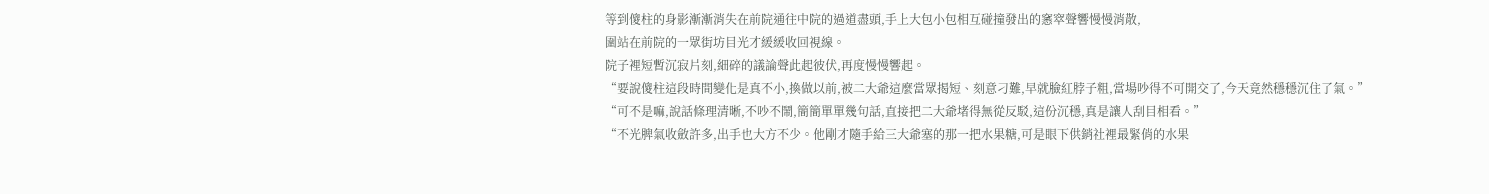等到傻柱的身影漸漸消失在前院通往中院的過道盡頭,手上大包小包相互碰撞發出的窸窣聲響慢慢消散,
圍站在前院的一眾街坊目光才緩緩收回視線。
院子裡短暫沉寂片刻,細碎的議論聲此起彼伏,再度慢慢響起。
“要說傻柱這段時間變化是真不小,換做以前,被二大爺這麼當眾揭短、刻意刁難,早就臉紅脖子粗,當場吵得不可開交了,今天竟然穩穩沉住了氣。”
“可不是嘛,說話條理清晰,不吵不鬧,簡簡單單幾句話,直接把二大爺堵得無從反駁,這份沉穩,真是讓人刮目相看。”
“不光脾氣收斂許多,出手也大方不少。他剛才隨手給三大爺塞的那一把水果糖,可是眼下供銷社裡最緊俏的水果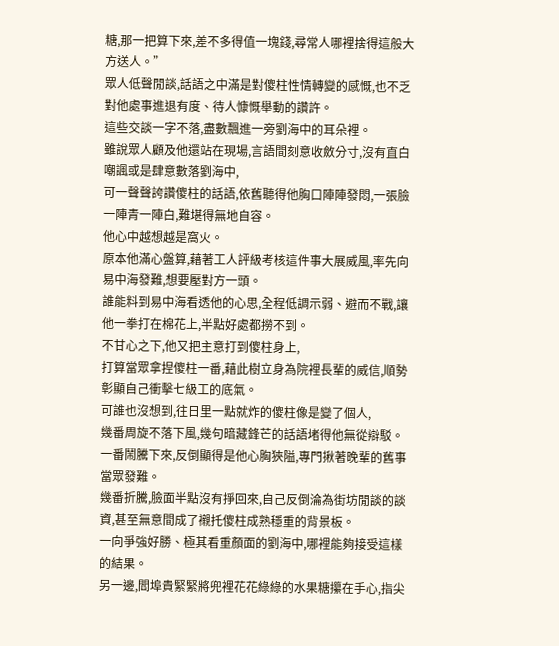糖,那一把算下來,差不多得值一塊錢,尋常人哪裡捨得這般大方送人。”
眾人低聲閒談,話語之中滿是對傻柱性情轉變的感慨,也不乏對他處事進退有度、待人慷慨舉動的讚許。
這些交談一字不落,盡數飄進一旁劉海中的耳朵裡。
雖說眾人顧及他還站在現場,言語間刻意收斂分寸,沒有直白嘲諷或是肆意數落劉海中,
可一聲聲誇讚傻柱的話語,依舊聽得他胸口陣陣發悶,一張臉一陣青一陣白,難堪得無地自容。
他心中越想越是窩火。
原本他滿心盤算,藉著工人評級考核這件事大展威風,率先向易中海發難,想要壓對方一頭。
誰能料到易中海看透他的心思,全程低調示弱、避而不戰,讓他一拳打在棉花上,半點好處都撈不到。
不甘心之下,他又把主意打到傻柱身上,
打算當眾拿捏傻柱一番,藉此樹立身為院裡長輩的威信,順勢彰顯自己衝擊七級工的底氣。
可誰也沒想到,往日里一點就炸的傻柱像是變了個人,
幾番周旋不落下風,幾句暗藏鋒芒的話語堵得他無從辯駁。
一番鬧騰下來,反倒顯得是他心胸狹隘,專門揪著晚輩的舊事當眾發難。
幾番折騰,臉面半點沒有掙回來,自己反倒淪為街坊閒談的談資,甚至無意間成了襯托傻柱成熟穩重的背景板。
一向爭強好勝、極其看重顏面的劉海中,哪裡能夠接受這樣的結果。
另一邊,閻埠貴緊緊將兜裡花花綠綠的水果糖攥在手心,指尖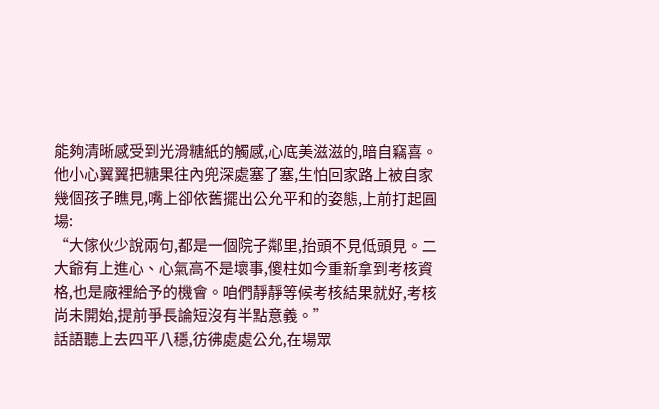能夠清晰感受到光滑糖紙的觸感,心底美滋滋的,暗自竊喜。
他小心翼翼把糖果往內兜深處塞了塞,生怕回家路上被自家幾個孩子瞧見,嘴上卻依舊擺出公允平和的姿態,上前打起圓場:
“大傢伙少說兩句,都是一個院子鄰里,抬頭不見低頭見。二大爺有上進心、心氣高不是壞事,傻柱如今重新拿到考核資格,也是廠裡給予的機會。咱們靜靜等候考核結果就好,考核尚未開始,提前爭長論短沒有半點意義。”
話語聽上去四平八穩,彷彿處處公允,在場眾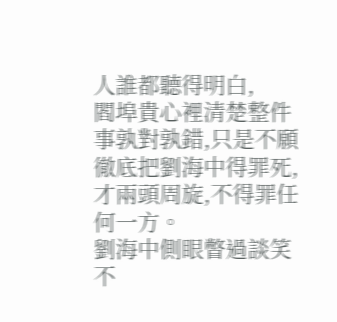人誰都聽得明白,
閻埠貴心裡清楚整件事孰對孰錯,只是不願徹底把劉海中得罪死,才兩頭周旋,不得罪任何一方。
劉海中側眼瞥過談笑不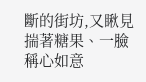斷的街坊,又瞅見揣著糖果、一臉稱心如意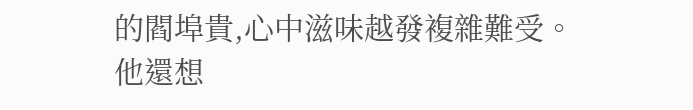的閻埠貴,心中滋味越發複雜難受。
他還想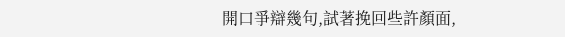開口爭辯幾句,試著挽回些許顏面,